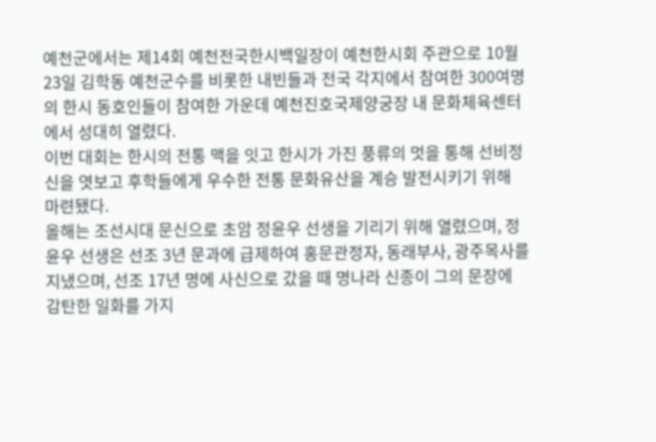예천군에서는 제14회 예천전국한시백일장이 예천한시회 주관으로 10월 23일 김학동 예천군수를 비롯한 내빈들과 전국 각지에서 참여한 300여명의 한시 동호인들이 참여한 가운데 예천진호국제양궁장 내 문화체육센터에서 성대히 열렸다.
이번 대회는 한시의 전통 맥을 잇고 한시가 가진 풍류의 멋을 통해 선비정신을 엿보고 후학들에게 우수한 전통 문화유산을 계승 발전시키기 위해 마련됐다.
올해는 조선시대 문신으로 초암 정윤우 선생을 기리기 위해 열렸으며, 정윤우 선생은 선조 3년 문과에 급제하여 홍문관정자, 동래부사, 광주목사를 지냈으며, 선조 17년 명에 사신으로 갔을 때 명나라 신종이 그의 문장에 감탄한 일화를 가지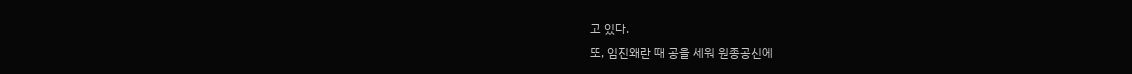고 있다.
또, 임진왜란 때 공을 세워 원종공신에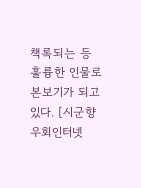책록되는 등 훌륭한 인물로 본보기가 되고 있다. [시군향우회인터넷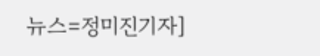뉴스=정미진기자]